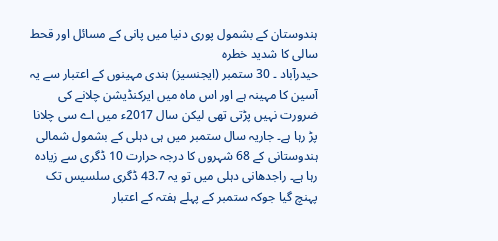ہندوستان کے بشمول پوری دنیا میں پانی کے مسائل اور قحط سالی کا شدید خطرہ
حیدرآباد ۔ 30 ستمبر (ایجنسیز) ہندی مہینوں کے اعتبار سے یہ آسین کا مہینہ ہے اور اس ماہ میں ایرکنڈیشن چلانے کی ضرورت نہیں پڑتی تھی لیکن سال 2017ء میں اے سی چلانا پڑ رہا ہے۔ جاریہ سال ستمبر میں ہی دہلی کے بشمول شمالی ہندوستانی کے 68 شہروں کا درجہ حرارت 10 ڈگری سے زیادہ رہا ہے۔ راجدھانی دہلی میں تو یہ 43.7 ڈگری سلسیس تک پہنچ گیا جوکہ ستمبر کے پہلے ہفتہ کے اعتبار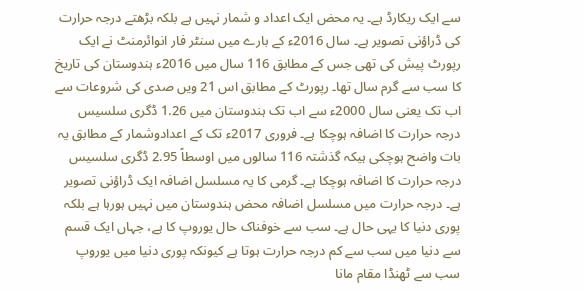سے ایک ریکارڈ ہے۔ یہ محض ایک اعداد و شمار نہیں ہے بلکہ بڑھتے درجہ حرارت کی ڈراؤنی تصویر ہے۔ سال 2016ء کے بارے میں سنٹر فار انوائرمنٹ نے ایک رپورٹ پیش کی تھی جس کے مطابق 116 سال میں 2016ء ہندوستان کی تاریخ کا سب سے گرم سال تھا۔ رپورٹ کے مطابق اس 21 ویں صدی کی شروعات سے اب تک یعنی سال 2000ء سے اب تک ہندوستان میں 1.26 ڈگری سلسیس درجہ حرارت کا اضافہ ہوچکا ہے۔ فروری 2017ء تک کے اعدادوشمار کے مطابق یہ بات واضح ہوچکی ہیکہ گذشتہ 116 سالوں میں اوسطاً 2.95 ڈگری سلسیس درجہ حرارت کا اضافہ ہوچکا ہے۔ گرمی کا یہ مسلسل اضافہ ایک ڈراؤنی تصویر ہے۔ درجہ حرارت میں مسلسل اضافہ محض ہندوستان میں نہیں ہورہا ہے بلکہ پوری دنیا کا یہی حال ہے۔ سب سے خوفناک حال یوروپ کا ہے، جہاں ایک قسم سے دنیا میں سب سے کم درجہ حرارت ہوتا ہے کیونکہ پوری دنیا میں یوروپ سب سے ٹھنڈا مقام مانا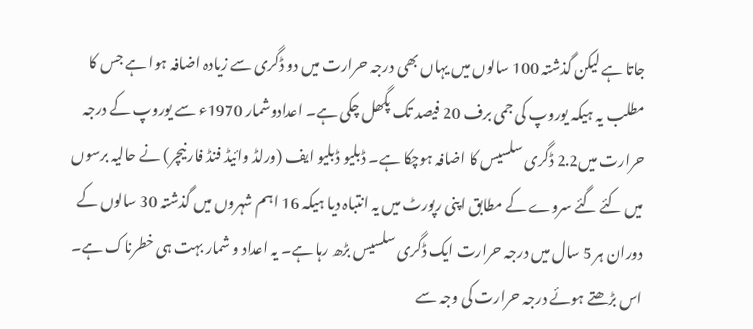جاتا ہے لیکن گذشتہ 100 سالوں میں یہاں بھی درجہ حرارت میں دو ڈگری سے زیادہ اضافہ ہوا ہے جس کا مطلب یہ ہیکہ یوروپ کی جمی برف 20 فیصد تک پگھل چکی ہے۔ اعدادوشمار 1970ء سے یوروپ کے درجہ حرارت میں2.2 ڈگری سلسیس کا اضافہ ہوچکا ہے۔ ڈبلیو ڈبلیو ایف (ورلڈ وائیڈ فنڈ فار نیچر) نے حالیہ برسوں میں کئے گئے سروے کے مطابق اپنی رپورٹ میں یہ انتباہ دیا ہیکہ 16 اہم شہروں میں گذشتہ 30 سالوں کے دوران ہر 5 سال میں درجہ حرارت ایک ڈگری سلسیس بڑھ رہا ہے۔ یہ اعداد و شمار بہت ہی خطرناک ہے۔ اس بڑھتے ہوئے درجہ حرارت کی وجہ سے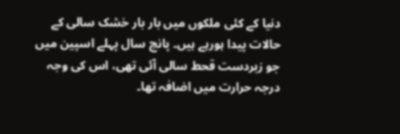دنیا کے کئی ملکوں میں بار بار خشک سالی کے حالات پیدا ہورہے ہیں۔ پانچ سال پہلے اسپین میں جو زبردست قحط سالی آئی تھی، اس کی وجہ درجہ حرارت میں اضافہ تھا۔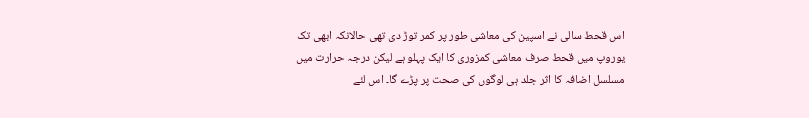اس قحط سالی نے اسپین کی معاشی طور پر کمر توڑ دی تھی حالانکہ ابھی تک یوروپ میں قحط صرف معاشی کمزوری کا ایک پہلو ہے لیکن درجہ حرارت میں مسلسل اضافہ کا اثر جلد ہی لوگوں کی صحت پر پڑے گا۔ اس لئے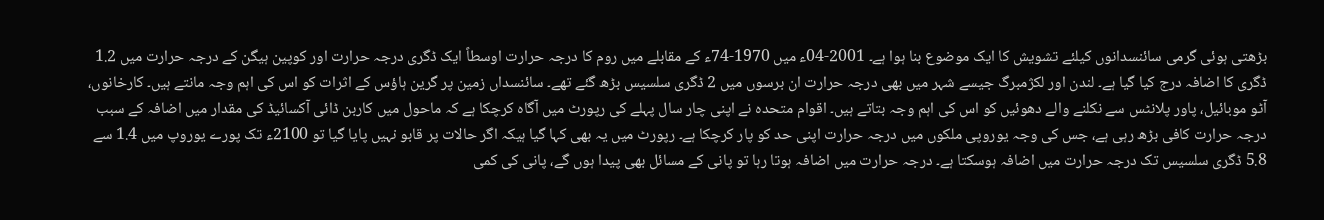بڑھتی ہوئی گرمی سائنسدانوں کیلئے تشویش کا ایک موضوع بنا ہوا ہے۔ 2001-04ء میں 1970-74ء کے مقابلے میں روم کا درجہ حرارت اوسطاً ایک ڈگری درجہ حرارت اور کوپین ہیگن کے درجہ حرارت میں 1.2 ڈگری کا اضافہ درج کیا گیا ہے۔ لندن اور لکژمبرگ جیسے شہر میں بھی درجہ حرارت ان برسوں میں 2 ڈگری سلسیس بڑھ گئے تھے۔ سائنسداں زمین پر گرین ہاؤس کے اثرات کو اس کی اہم وجہ مانتے ہیں۔ کارخانوں، آٹو موبائیل، پاور پلانٹس سے نکلنے والے دھوئیں کو اس کی اہم وجہ بتاتے ہیں۔ اقوام متحدہ نے اپنی چار سال پہلے کی رپورٹ میں آگاہ کرچکا ہے کہ ماحول میں کاربن ڈائی آکسائیڈ کی مقدار میں اضافہ کے سبب درجہ حرارت کافی بڑھ رہی ہے، جس کی وجہ یوروپی ملکوں میں درجہ حرارت اپنی حد کو پار کرچکا ہے۔ رپورٹ میں یہ بھی کہا گیا ہیکہ اگر حالات پر قابو نہیں پایا گیا تو 2100ء تک پورے یوروپ میں 1.4 سے 5.8 ڈگری سلسیس تک درجہ حرارت میں اضافہ ہوسکتا ہے۔ درجہ حرارت میں اضافہ ہوتا رہا تو پانی کے مسائل بھی پیدا ہوں گے، پانی کی کمی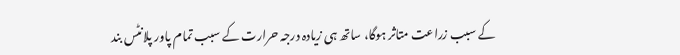کے سبب زراعت متاثر ہوگا، ساتھ ہی زیادہ درجہ حرارت کے سبب تمام پاور پلانٹس بند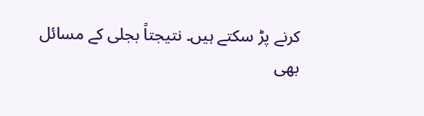کرنے پڑ سکتے ہیں۔ نتیجتاً بجلی کے مسائل بھی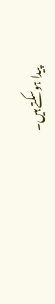پیدا ہوسکتے ہیں۔